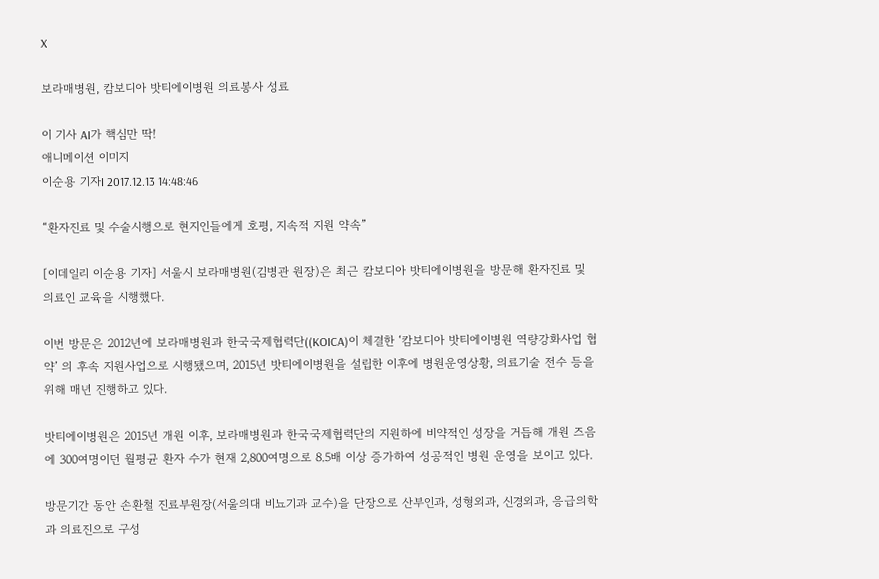X

보라매병원, 캄보디아 밧티에이병원 의료봉사 성료

이 기사 AI가 핵심만 딱!
애니메이션 이미지
이순용 기자I 2017.12.13 14:48:46

“환자진료 및 수술시행으로 현지인들에게 호평, 지속적 지원 약속”

[이데일리 이순용 기자] 서울시 보라매병원(김병관 원장)은 최근 캄보디아 밧티에이병원을 방문해 환자진료 및 의료인 교육을 시행했다.

이번 방문은 2012년에 보라매병원과 한국국제협력단((KOICA)이 체결한 ‘캄보디아 밧티에이병원 역량강화사업 협약’ 의 후속 지원사업으로 시행됐으며, 2015년 밧티에이병원을 설립한 이후에 병원운영상황, 의료기술 전수 등을 위해 매년 진행하고 있다.

밧티에이병원은 2015년 개원 이후, 보라매병원과 한국국제협력단의 지원하에 비약적인 성장을 거듭해 개원 즈음에 300여명이던 월평균 환자 수가 현재 2,800여명으로 8.5배 이상 증가하여 성공적인 병원 운영을 보이고 있다.

방문기간 동안 손환철 진료부원장(서울의대 비뇨기과 교수)을 단장으로 산부인과, 성형외과, 신경외과, 응급의학과 의료진으로 구성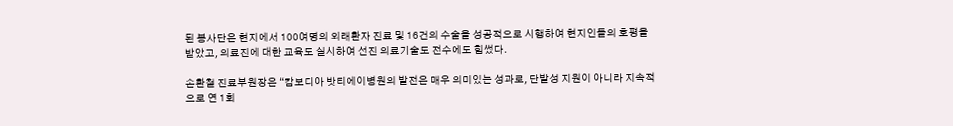된 봉사단은 현지에서 100여명의 외래환자 진료 및 16건의 수술을 성공적으로 시행하여 현지인들의 호평을 받았고, 의료진에 대한 교육도 실시하여 선진 의료기술도 전수에도 힘썼다.

손환철 진료부원장은 “캄보디아 밧티에이병원의 발전은 매우 의미있는 성과로, 단발성 지원이 아니라 지속적으로 연 1회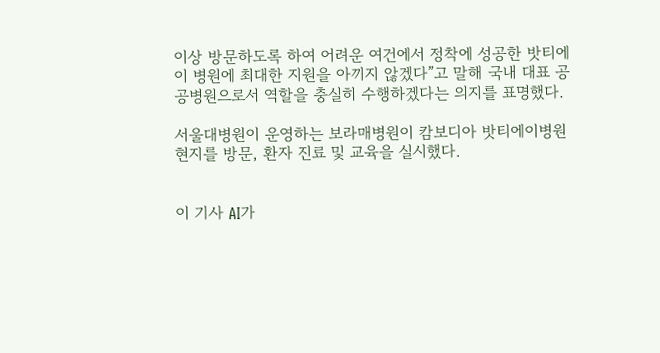이상 방문하도록 하여 어려운 여건에서 정착에 성공한 밧티에이 병원에 최대한 지원을 아끼지 않겠다”고 말해 국내 대표 공공병원으로서 역할을 충실히 수행하겠다는 의지를 표명했다.

서울대병원이 운영하는 보라매병원이 캄보디아 밧티에이병원 현지를 방문, 환자 진료 및 교육을 실시했다.


이 기사 AI가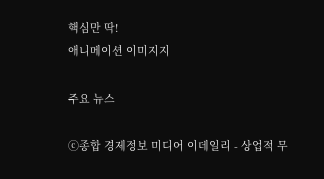핵심만 딱!
애니메이션 이미지지

주요 뉴스

ⓒ종합 경제정보 미디어 이데일리 - 상업적 무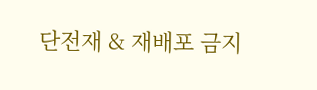단전재 & 재배포 금지